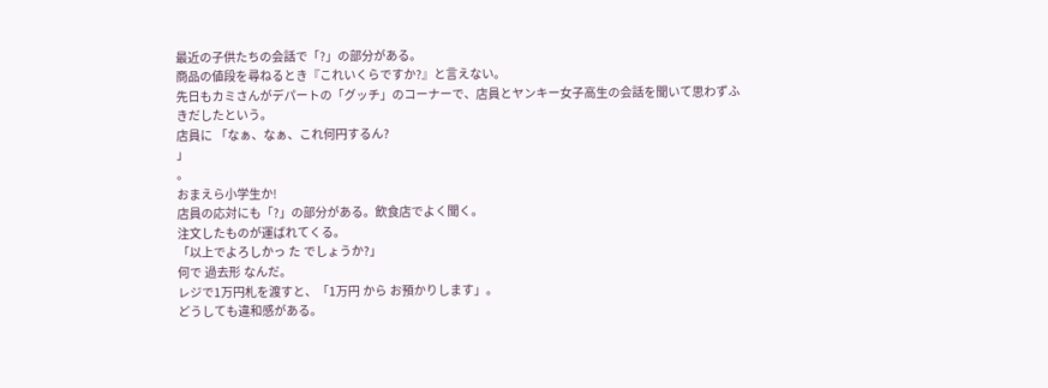最近の子供たちの会話で「?」の部分がある。
商品の値段を尋ねるとき『これいくらですか?』と言えない。
先日もカミさんがデパートの「グッチ」のコーナーで、店員とヤンキー女子高生の会話を聞いて思わずふきだしたという。
店員に 「なぁ、なぁ、これ何円するん?
」
。
おまえら小学生か!
店員の応対にも「?」の部分がある。飲食店でよく聞く。
注文したものが運ばれてくる。
「以上でよろしかっ た でしょうか?」
何で 過去形 なんだ。
レジで1万円札を渡すと、「1万円 から お預かりします」。
どうしても違和感がある。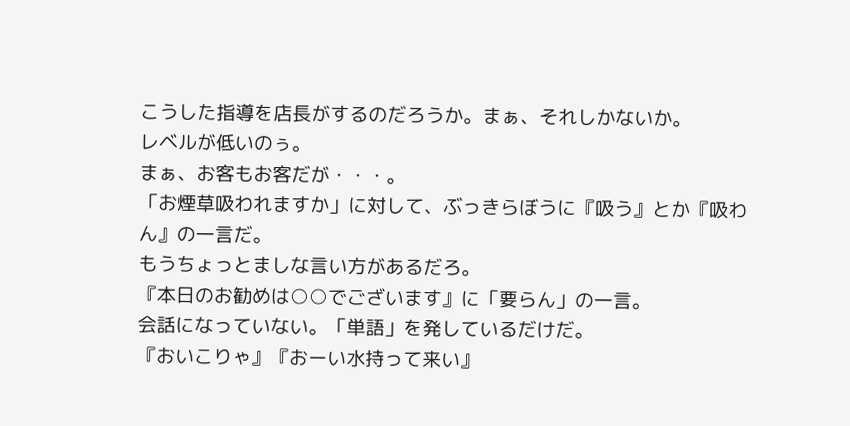こうした指導を店長がするのだろうか。まぁ、それしかないか。
レベルが低いのぅ。
まぁ、お客もお客だが・・・。
「お煙草吸われますか」に対して、ぶっきらぼうに『吸う』とか『吸わん』の一言だ。
もうちょっとましな言い方があるだろ。
『本日のお勧めは○○でございます』に「要らん」の一言。
会話になっていない。「単語」を発しているだけだ。
『おいこりゃ』『おーい水持って来い』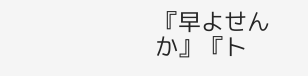『早よせんか』『ト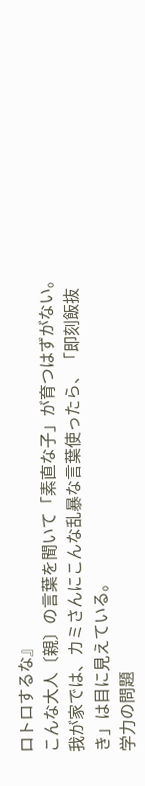ロトロするな』
こんな大人〔親〕の言葉を聞いて「素直な子」が育つはずがない。
我が家では、カミさんにこんな乱暴な言葉使ったら、「即刻飯抜き」は目に見えている。
学力の問題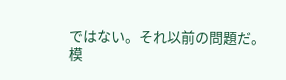ではない。それ以前の問題だ。
模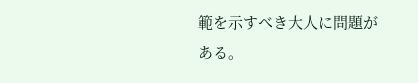範を示すべき大人に問題がある。